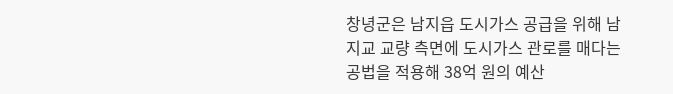창녕군은 남지읍 도시가스 공급을 위해 남지교 교량 측면에 도시가스 관로를 매다는 공법을 적용해 38억 원의 예산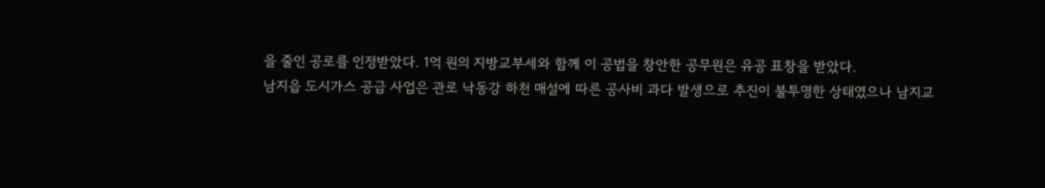을 줄인 공로를 인정받았다. 1억 원의 지방교부세와 함께 이 공법을 창안한 공무원은 유공 표창을 받았다.
남지읍 도시가스 공급 사업은 관로 낙동강 하천 매설에 따른 공사비 과다 발생으로 추진이 불투명한 상태였으나 남지교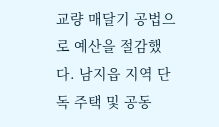교량 매달기 공법으로 예산을 절감했다. 남지읍 지역 단독 주택 및 공동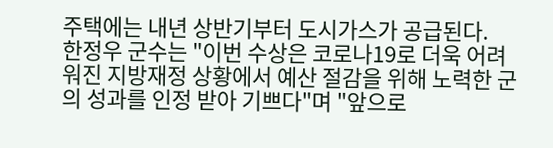주택에는 내년 상반기부터 도시가스가 공급된다.
한정우 군수는 "이번 수상은 코로나19로 더욱 어려워진 지방재정 상황에서 예산 절감을 위해 노력한 군의 성과를 인정 받아 기쁘다"며 "앞으로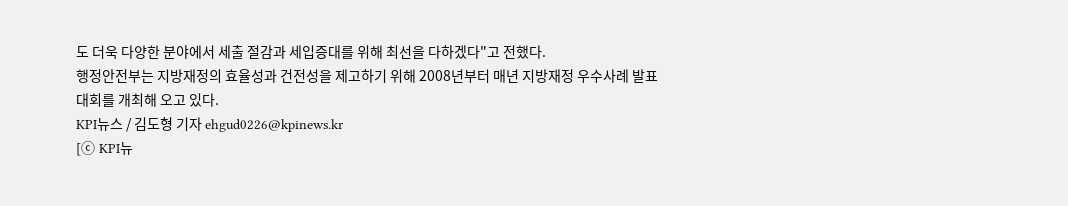도 더욱 다양한 분야에서 세출 절감과 세입증대를 위해 최선을 다하겠다"고 전했다.
행정안전부는 지방재정의 효율성과 건전성을 제고하기 위해 2008년부터 매년 지방재정 우수사례 발표대회를 개최해 오고 있다.
KPI뉴스 / 김도형 기자 ehgud0226@kpinews.kr
[ⓒ KPI뉴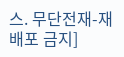스. 무단전재-재배포 금지]